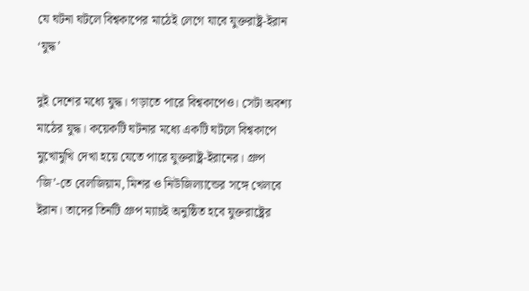যে ঘটনা ঘটলে বিশ্বকাপের মাঠেই লেগে যাবে যুক্তরাষ্ট্র-ইরান ‘যুদ্ধ’

দুই দেশের মধ্যে যুদ্ধ। গড়াতে পারে বিশ্বকাপেও। সেটা অবশ্য মাঠের যুদ্ধ। কয়েকটি ঘটনার মধ্যে একটি ঘটলে বিশ্বকাপে মুখোমুখি দেখা হয়ে যেতে পারে যুক্তরাষ্ট্র-ইরানের। গ্রুপ ‘জি’-তে বেলজিয়াম, মিশর ও নিউজিল্যান্ডের সঙ্গে খেলবে ইরান। তাদের তিনটি গ্রুপ ম্যাচই অনুষ্ঠিত হবে যুক্তরাষ্ট্রের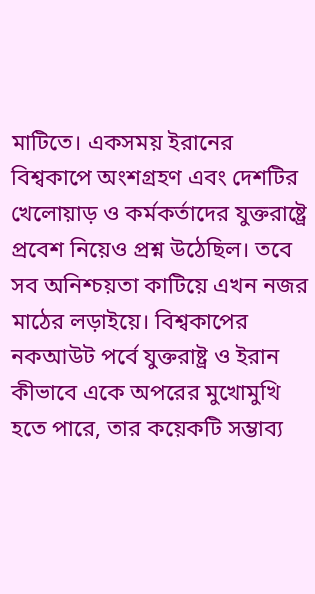মাটিতে। একসময় ইরানের বিশ্বকাপে অংশগ্রহণ এবং দেশটির খেলোয়াড় ও কর্মকর্তাদের যুক্তরাষ্ট্রে প্রবেশ নিয়েও প্রশ্ন উঠেছিল। তবে সব অনিশ্চয়তা কাটিয়ে এখন নজর মাঠের লড়াইয়ে। বিশ্বকাপের নকআউট পর্বে যুক্তরাষ্ট্র ও ইরান কীভাবে একে অপরের মুখোমুখি হতে পারে, তার কয়েকটি সম্ভাব্য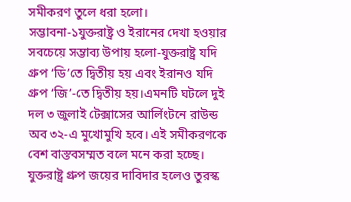সমীকরণ তুলে ধরা হলো। সম্ভাবনা-১যুক্তরাষ্ট্র ও ইরানের দেখা হওয়ার সবচেয়ে সম্ভাব্য উপায় হলো-যুক্তরাষ্ট্র যদি গ্রুপ ‘ডি’তে দ্বিতীয় হয় এবং ইরানও যদি গ্রুপ ‘জি’-তে দ্বিতীয় হয়।এমনটি ঘটলে দুই দল ৩ জুলাই টেক্সাসের আর্লিংটনে রাউন্ড অব ৩২-এ মুখোমুখি হবে। এই সমীকরণকে বেশ বাস্তবসম্মত বলে মনে করা হচ্ছে। যুক্তরাষ্ট্র গ্রুপ জয়ের দাবিদার হলেও তুরস্ক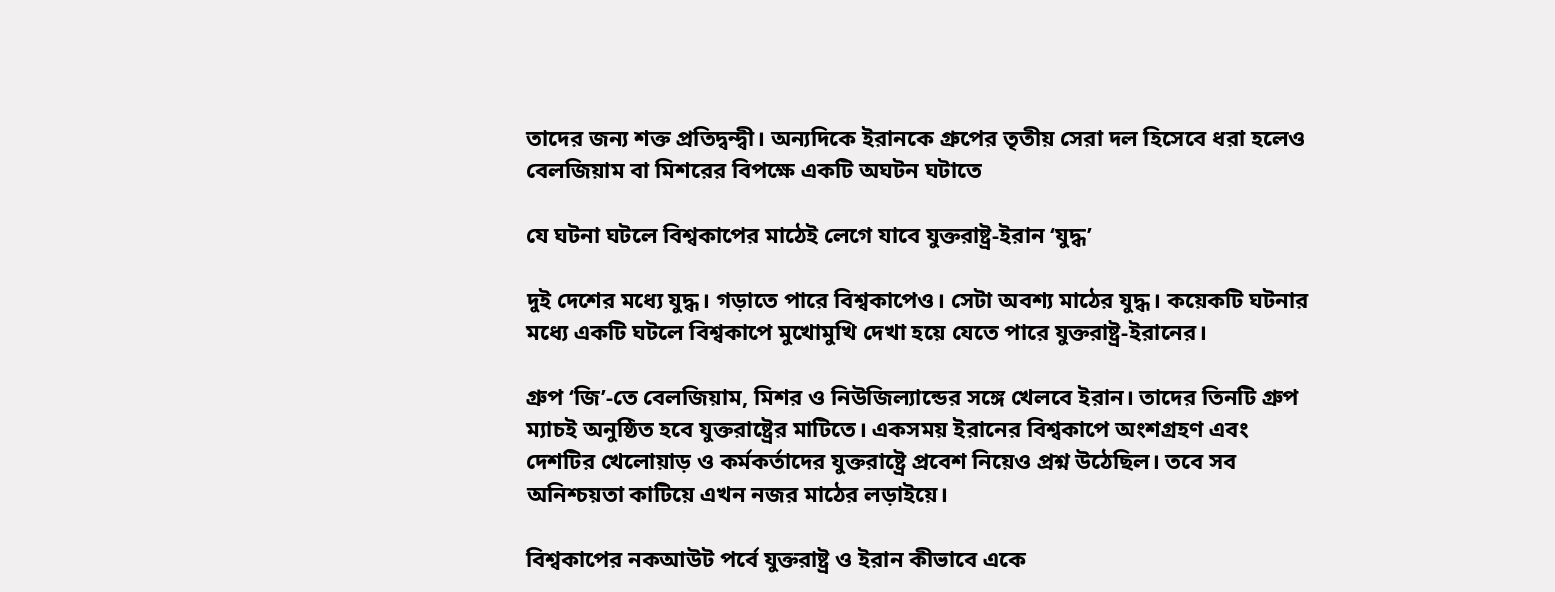তাদের জন্য শক্ত প্রতিদ্বন্দ্বী। অন্যদিকে ইরানকে গ্রুপের তৃতীয় সেরা দল হিসেবে ধরা হলেও বেলজিয়াম বা মিশরের বিপক্ষে একটি অঘটন ঘটাতে

যে ঘটনা ঘটলে বিশ্বকাপের মাঠেই লেগে যাবে যুক্তরাষ্ট্র-ইরান ‘যুদ্ধ’

দুই দেশের মধ্যে যুদ্ধ। গড়াতে পারে বিশ্বকাপেও। সেটা অবশ্য মাঠের যুদ্ধ। কয়েকটি ঘটনার মধ্যে একটি ঘটলে বিশ্বকাপে মুখোমুখি দেখা হয়ে যেতে পারে যুক্তরাষ্ট্র-ইরানের।

গ্রুপ ‘জি’-তে বেলজিয়াম, মিশর ও নিউজিল্যান্ডের সঙ্গে খেলবে ইরান। তাদের তিনটি গ্রুপ ম্যাচই অনুষ্ঠিত হবে যুক্তরাষ্ট্রের মাটিতে। একসময় ইরানের বিশ্বকাপে অংশগ্রহণ এবং দেশটির খেলোয়াড় ও কর্মকর্তাদের যুক্তরাষ্ট্রে প্রবেশ নিয়েও প্রশ্ন উঠেছিল। তবে সব অনিশ্চয়তা কাটিয়ে এখন নজর মাঠের লড়াইয়ে।

বিশ্বকাপের নকআউট পর্বে যুক্তরাষ্ট্র ও ইরান কীভাবে একে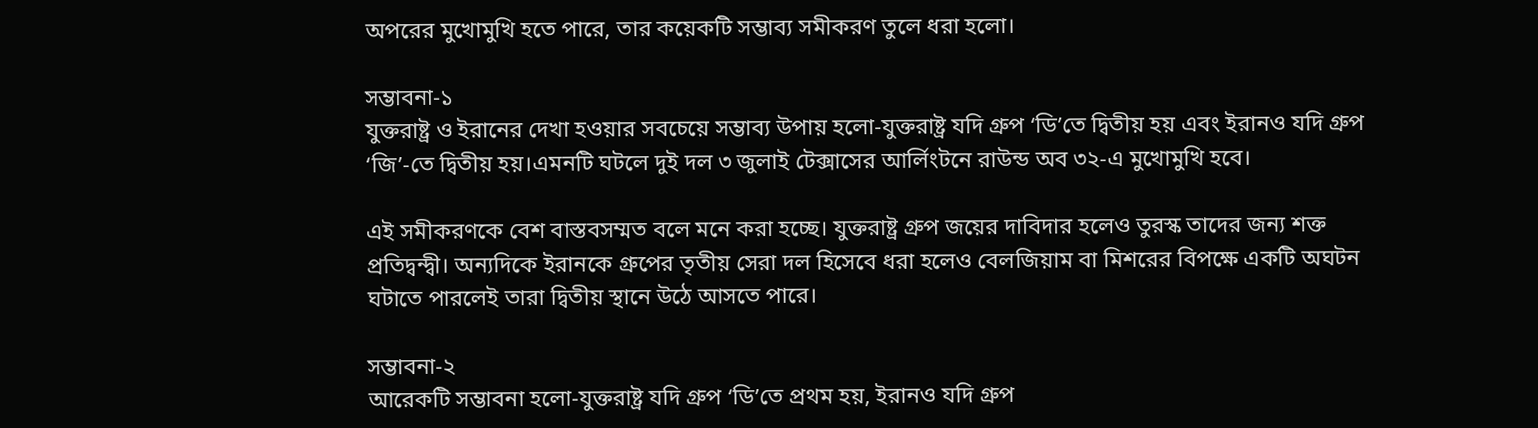অপরের মুখোমুখি হতে পারে, তার কয়েকটি সম্ভাব্য সমীকরণ তুলে ধরা হলো।

সম্ভাবনা-১
যুক্তরাষ্ট্র ও ইরানের দেখা হওয়ার সবচেয়ে সম্ভাব্য উপায় হলো-যুক্তরাষ্ট্র যদি গ্রুপ ‘ডি’তে দ্বিতীয় হয় এবং ইরানও যদি গ্রুপ ‘জি’-তে দ্বিতীয় হয়।এমনটি ঘটলে দুই দল ৩ জুলাই টেক্সাসের আর্লিংটনে রাউন্ড অব ৩২-এ মুখোমুখি হবে।

এই সমীকরণকে বেশ বাস্তবসম্মত বলে মনে করা হচ্ছে। যুক্তরাষ্ট্র গ্রুপ জয়ের দাবিদার হলেও তুরস্ক তাদের জন্য শক্ত প্রতিদ্বন্দ্বী। অন্যদিকে ইরানকে গ্রুপের তৃতীয় সেরা দল হিসেবে ধরা হলেও বেলজিয়াম বা মিশরের বিপক্ষে একটি অঘটন ঘটাতে পারলেই তারা দ্বিতীয় স্থানে উঠে আসতে পারে।

সম্ভাবনা-২
আরেকটি সম্ভাবনা হলো-যুক্তরাষ্ট্র যদি গ্রুপ ‘ডি’তে প্রথম হয়, ইরানও যদি গ্রুপ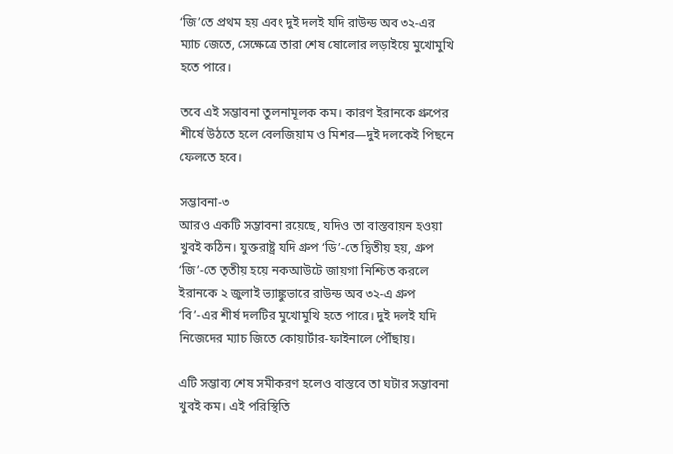‘জি’তে প্রথম হয় এবং দুই দলই যদি রাউন্ড অব ৩২-এর ম্যাচ জেতে, সেক্ষেত্রে তারা শেষ ষোলোর লড়াইয়ে মুখোমুখি হতে পারে।

তবে এই সম্ভাবনা তুলনামূলক কম। কারণ ইরানকে গ্রুপের শীর্ষে উঠতে হলে বেলজিয়াম ও মিশর—দুই দলকেই পিছনে ফেলতে হবে।

সম্ভাবনা-৩
আরও একটি সম্ভাবনা রয়েছে, যদিও তা বাস্তবায়ন হওয়া খুবই কঠিন। যুক্তরাষ্ট্র যদি গ্রুপ ‘ডি’-তে দ্বিতীয় হয়, গ্রুপ ‘জি’-তে তৃতীয় হয়ে নকআউটে জায়গা নিশ্চিত করলে ইরানকে ২ জুলাই ভ্যাঙ্কুভারে রাউন্ড অব ৩২-এ গ্রুপ ‘বি’-এর শীর্ষ দলটির মুখোমুখি হতে পারে। দুই দলই যদি নিজেদের ম্যাচ জিতে কোয়ার্টার-ফাইনালে পৌঁছায়।

এটি সম্ভাব্য শেষ সমীকরণ হলেও বাস্তবে তা ঘটার সম্ভাবনা খুবই কম। এই পরিস্থিতি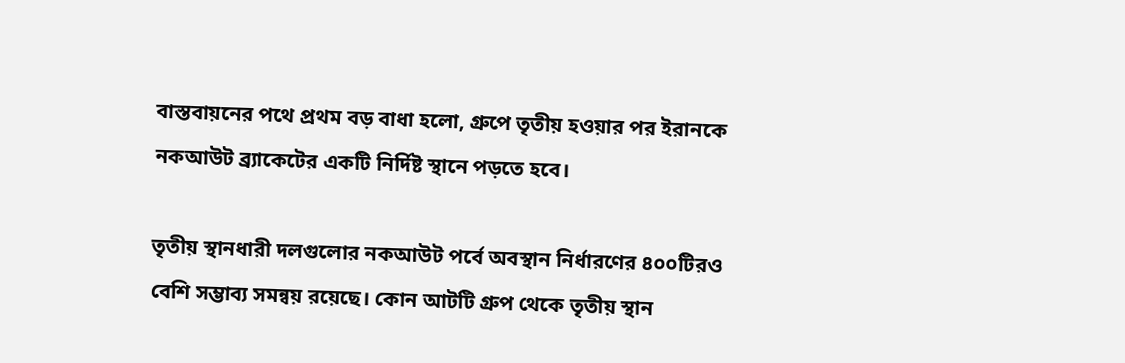বাস্তবায়নের পথে প্রথম বড় বাধা হলো, গ্রুপে তৃতীয় হওয়ার পর ইরানকে নকআউট ব্র্যাকেটের একটি নির্দিষ্ট স্থানে পড়তে হবে।

তৃতীয় স্থানধারী দলগুলোর নকআউট পর্বে অবস্থান নির্ধারণের ৪০০টিরও বেশি সম্ভাব্য সমন্বয় রয়েছে। কোন আটটি গ্রুপ থেকে তৃতীয় স্থান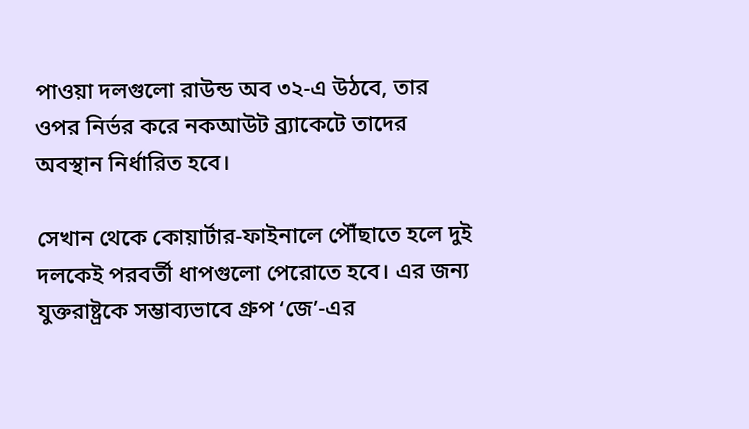পাওয়া দলগুলো রাউন্ড অব ৩২-এ উঠবে, তার ওপর নির্ভর করে নকআউট ব্র্যাকেটে তাদের অবস্থান নির্ধারিত হবে।

সেখান থেকে কোয়ার্টার-ফাইনালে পৌঁছাতে হলে দুই দলকেই পরবর্তী ধাপগুলো পেরোতে হবে। এর জন্য যুক্তরাষ্ট্রকে সম্ভাব্যভাবে গ্রুপ ‘জে’-এর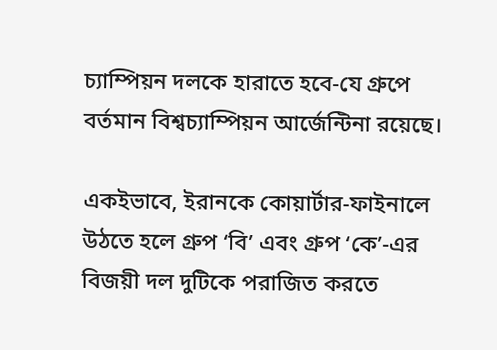চ্যাম্পিয়ন দলকে হারাতে হবে-যে গ্রুপে বর্তমান বিশ্বচ্যাম্পিয়ন আর্জেন্টিনা রয়েছে।

একইভাবে, ইরানকে কোয়ার্টার-ফাইনালে উঠতে হলে গ্রুপ ‘বি’ এবং গ্রুপ ‘কে’-এর বিজয়ী দল দুটিকে পরাজিত করতে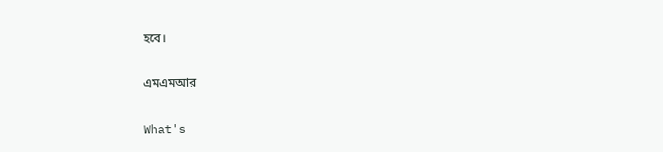হবে।

এমএমআর

What's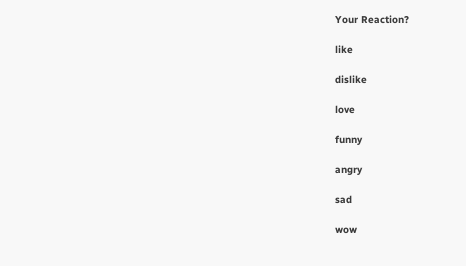Your Reaction?

like

dislike

love

funny

angry

sad

wow